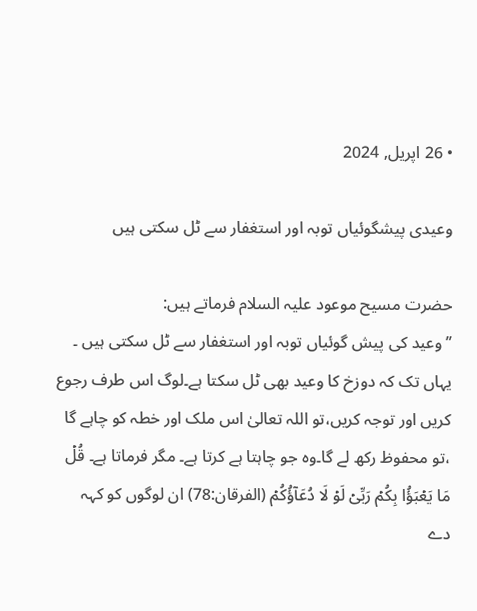• 26 اپریل, 2024

وعیدی پیشگوئیاں توبہ اور استغفار سے ٹل سکتی ہیں

حضرت مسیح موعود علیہ السلام فرماتے ہیں:
’’وعید کی پیش گوئیاں توبہ اور استغفار سے ٹل سکتی ہیں ۔ یہاں تک کہ دوزخ کا وعید بھی ٹل سکتا ہے۔لوگ اس طرف رجوع کریں اور توجہ کریں،تو اللہ تعالیٰ اس ملک اور خطہ کو چاہے گا ،تو محفوظ رکھ لے گا۔وہ جو چاہتا ہے کرتا ہے۔ مگر فرماتا ہے۔ قُلۡ مَا یَعۡبَؤُا بِکُمۡ رَبِّیۡ لَوۡ لَا دُعَآؤُکُمۡ (الفرقان:78) ان لوگوں کو کہہ دے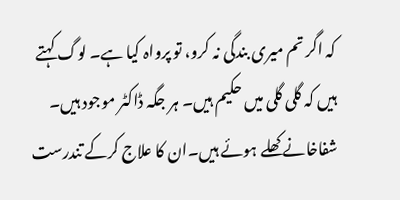کہ اگر تم میری بندگی نہ کرو، تو پرواہ کیا ہے۔ لوگ کہتے ہیں کہ گلی گلی میں حکیم ہیں۔ ہر جگہ ڈاکٹر موجود ہیں۔ شفاخانے کھلے ہوئے ہیں۔ان کا علاج کرکے تندرست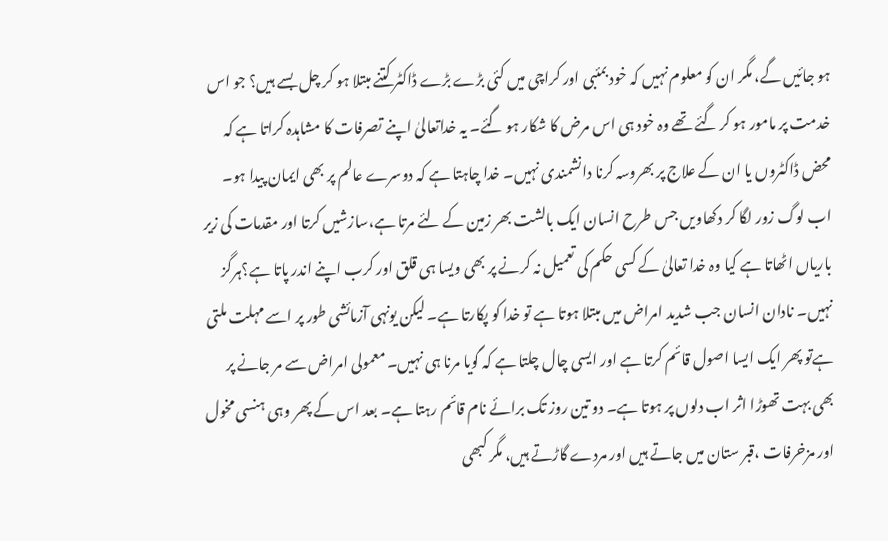ہو جائیں گے، مگر ان کو معلوم نہیں کہ خود بمئبی اور کراچی میں کئی بڑے بڑے ڈاکٹر کتنے مبتلا ہو کر چل بسے ہیں؟ جو اس خدمت پر مامور ہو کر گئے تھے وہ خود ہی اس مرض کا شکار ہو گئے۔ یہ خداتعالیٰ اپنے تصرفات کا مشاہدہ کراتا ہے کہ محض ڈاکٹروں یا ان کے علاج پر بھروسہ کرنا دانشمندی نہیں۔ خدا چاہتا ہے کہ دوسرے عالم پر بھی ایمان پیدا ہو۔ اب لوگ زور لگا کر دکھاویں جس طرح انسان ایک بالشت بھر زمین کے لئے مرتا ہے،سازشیں کرتا اور مقدمات کی زیر باریاں اٹھاتا ہے کیا وہ خدا تعالیٰ کے کسی حکم کی تعمیل نہ کرنے پر بھی ویسا ہی قلق اور کرب اپنے اندر پاتا ہے؟ہرگز نہیں۔ نادان انسان جب شدید امراض میں مبتلا ہوتا ہے تو خدا کو پکارتا ہے۔ لیکن یونہی آزمائشی طور پر اسے مہلت ملتی ہےتو پھر ایک ایسا اصول قائم کرتا ہے اور ایسی چال چلتا ہے کہ گویا مرنا ہی نہیں۔ معمولی امراض سے مر جانے پر بھی بہت تھوڑا اثر اب دلوں پر ہوتا ہے۔ دو تین روز تک برائے نام قائم رہتا ہے۔ بعد اس کے پھر وہی ہنسی مخول اور مزخرفات ،قبر ستان میں جاتے ہیں اور مردے گاڑتے ہیں، مگر کبھی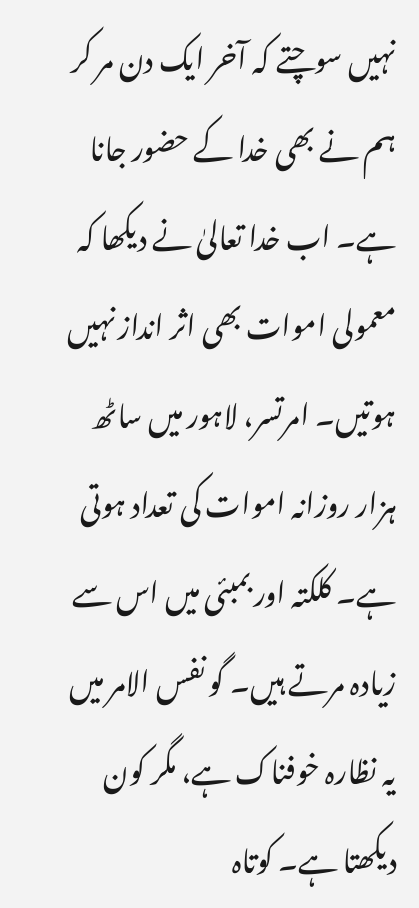نہیں سوچتے کہ آخر ایک دن مر کر ہم نے بھی خدا کے حضور جانا ہے۔ اب خدا تعالیٰ نے دیکھا کہ معمولی اموات بھی اثر انداز نہیں ہوتیں۔ امرتسر، لاہور میں ساٹھ ہزار روزانہ اموات کی تعداد ہوتی ہے۔ کلکتہ اور بمبئی میں اس سے زیادہ مرتے ہیں۔ گو نفس الامر میں یہ نظارہ خوفناک ہے، مگر کون دیکھتا ہے۔ کوتاہ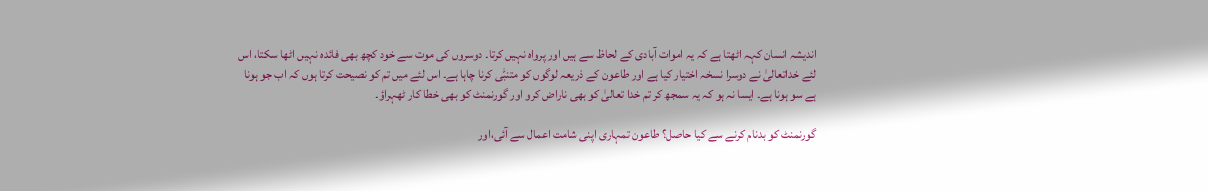اندیشہ انسان کہہ اٹھتا ہے کہ یہ اموات آبادی کے لحاظ سے ہیں اور پرواہ نہیں کرتا۔ دوسروں کی موت سے خود کچھ بھی فائدہ نہیں اٹھا سکتا، اس لئے خداتعالیٰ نے دوسرا نسخہ اختیار کیا ہے اور طاعون کے ذریعہ لوگوں کو متنبّٰی کرنا چاہا ہے۔ اس لئے میں تم کو نصیحت کرتا ہوں کہ اب جو ہونا ہے سو ہونا ہے۔ ایسا نہ ہو کہ یہ سمجھ کر تم خدا تعالیٰ کو بھی ناراض کرو اور گورنمنٹ کو بھی خطا کار ٹھہراؤ۔

گورنمنٹ کو بدنام کرنے سے کیا حاصل؟ طاعون تمہاری اپنی شامت اعمال سے آئی،اور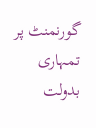گورنمنٹ پر تمہاری بدولت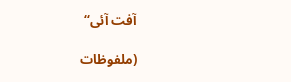آفت آئی‘‘

(ملفوظات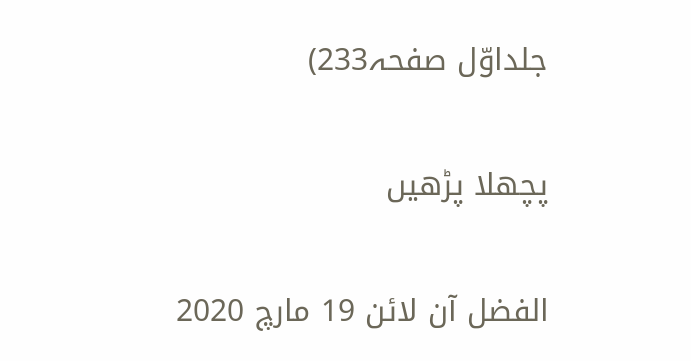جلداوّل صفحہ233)

پچھلا پڑھیں

الفضل آن لائن 19 مارچ 2020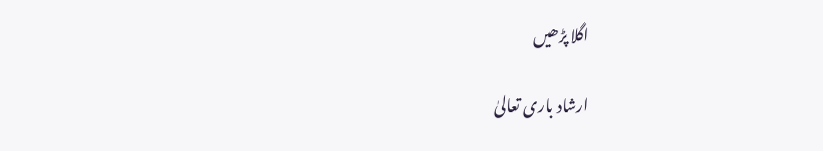اگلا پڑھیں

ارشاد باری تعالیٰ